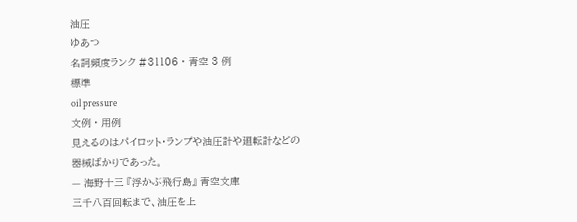油圧
ゆあつ
名詞頻度ランク #31106 · 青空 3 例
標準
oil pressure
文例 · 用例
見えるのはパイロット・ランプや油圧計や廻転計などの器械ばかりであった。
— 海野十三 『浮かぶ飛行島』 青空文庫
三千八百回転まで、油圧を上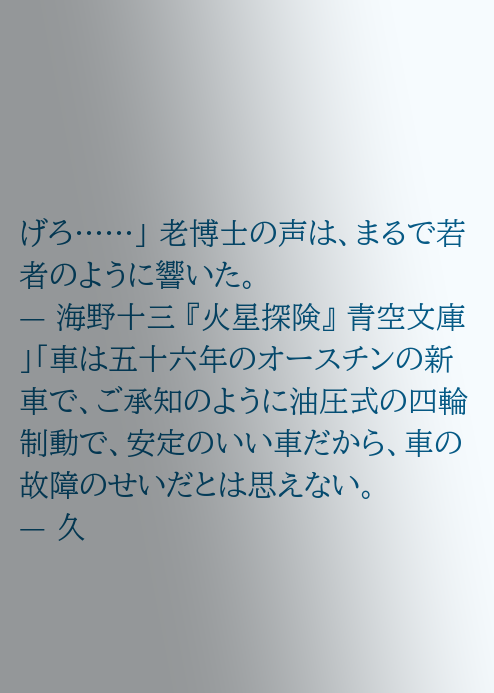げろ……」 老博士の声は、まるで若者のように響いた。
— 海野十三 『火星探険』 青空文庫
」「車は五十六年のオースチンの新車で、ご承知のように油圧式の四輪制動で、安定のいい車だから、車の故障のせいだとは思えない。
— 久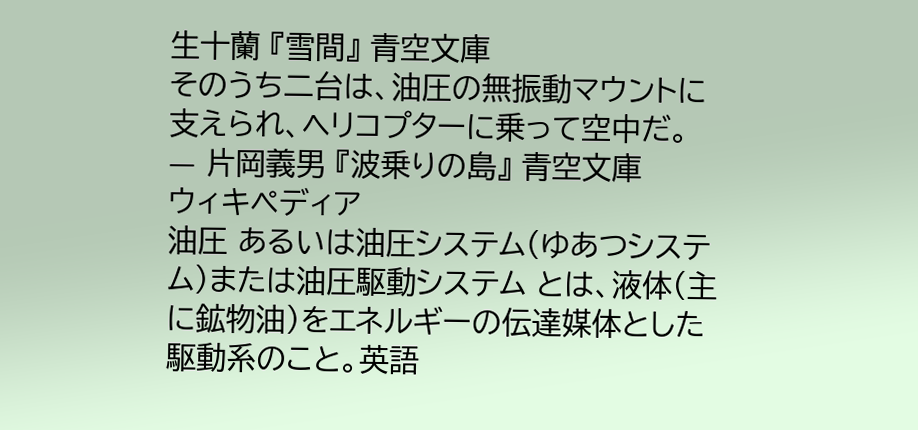生十蘭 『雪間』 青空文庫
そのうち二台は、油圧の無振動マウントに支えられ、ヘリコプターに乗って空中だ。
— 片岡義男 『波乗りの島』 青空文庫
ウィキペディア
油圧 あるいは油圧システム(ゆあつシステム)または油圧駆動システム とは、液体(主に鉱物油)をエネルギーの伝達媒体とした駆動系のこと。英語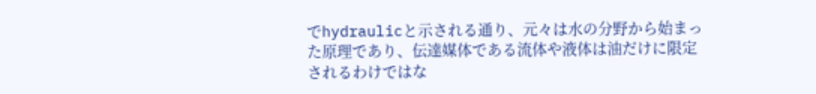でhydraulicと示される通り、元々は水の分野から始まった原理であり、伝達媒体である流体や液体は油だけに限定されるわけではな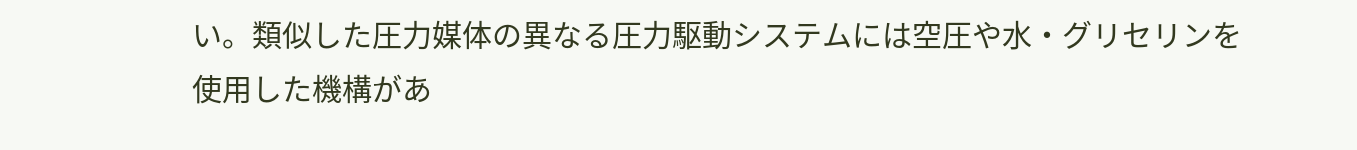い。類似した圧力媒体の異なる圧力駆動システムには空圧や水・グリセリンを使用した機構があ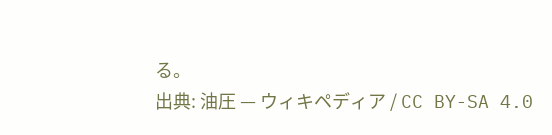る。
出典: 油圧 — ウィキペディア / CC BY-SA 4.0